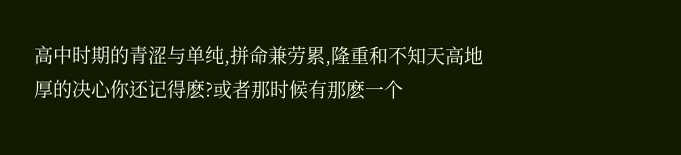高中时期的青涩与单纯,拼命兼劳累,隆重和不知天高地厚的决心你还记得麽?或者那时候有那麽一个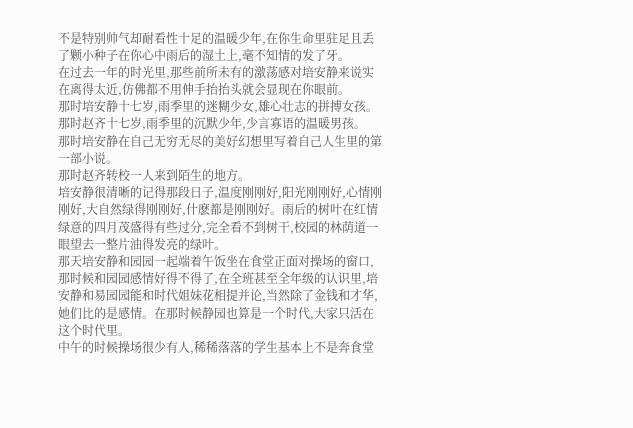不是特别帅气却耐看性十足的温暖少年,在你生命里驻足且丢了颗小种子在你心中雨后的湿土上,毫不知情的发了牙。
在过去一年的时光里,那些前所未有的激荡感对培安静来说实在离得太近,仿佛都不用伸手抬抬头就会显现在你眼前。
那时培安静十七岁,雨季里的迷糊少女,雄心壮志的拼搏女孩。
那时赵齐十七岁,雨季里的沉默少年,少言寡语的温暖男孩。
那时培安静在自己无穷无尽的美好幻想里写着自己人生里的第一部小说。
那时赵齐转校一人来到陌生的地方。
培安静很清晰的记得那段日子,温度刚刚好,阳光刚刚好,心情刚刚好,大自然绿得刚刚好,什麽都是刚刚好。雨后的树叶在红情绿意的四月茂盛得有些过分,完全看不到树干,校园的林荫道一眼望去一整片油得发亮的绿叶。
那天培安静和园园一起端着午饭坐在食堂正面对操场的窗口,那时候和园园感情好得不得了,在全班甚至全年级的认识里,培安静和易园园能和时代姐妹花相提并论,当然除了金钱和才华,她们比的是感情。在那时候静园也算是一个时代,大家只活在这个时代里。
中午的时候操场很少有人,稀稀落落的学生基本上不是奔食堂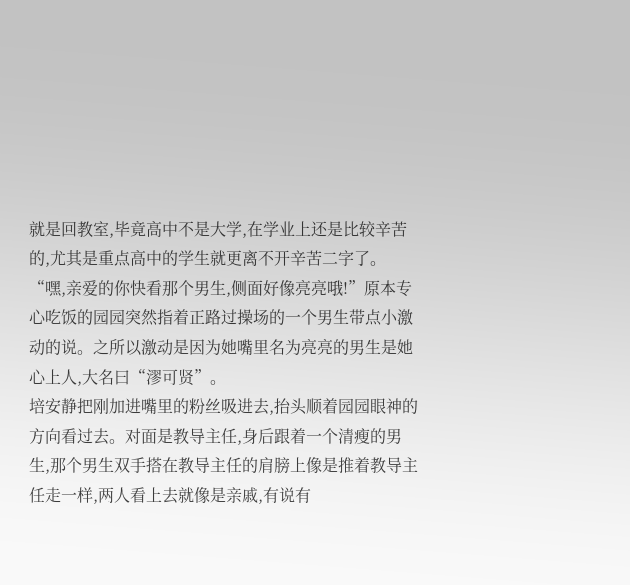就是回教室,毕竟高中不是大学,在学业上还是比较辛苦的,尤其是重点高中的学生就更离不开辛苦二字了。
“嘿,亲爱的你快看那个男生,侧面好像亮亮哦!”原本专心吃饭的园园突然指着正路过操场的一个男生带点小激动的说。之所以激动是因为她嘴里名为亮亮的男生是她心上人,大名曰“漻可贤”。
培安静把刚加进嘴里的粉丝吸进去,抬头顺着园园眼神的方向看过去。对面是教导主任,身后跟着一个清瘦的男生,那个男生双手搭在教导主任的肩膀上像是推着教导主任走一样,两人看上去就像是亲戚,有说有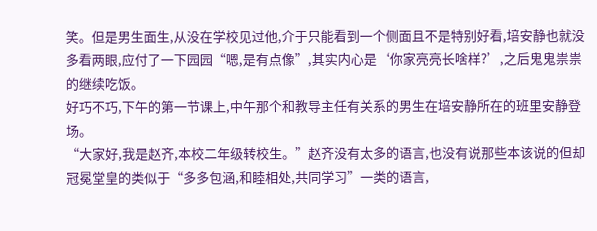笑。但是男生面生,从没在学校见过他,介于只能看到一个侧面且不是特别好看,培安静也就没多看两眼,应付了一下园园“嗯,是有点像”,其实内心是‘你家亮亮长啥样?’,之后鬼鬼祟祟的继续吃饭。
好巧不巧,下午的第一节课上,中午那个和教导主任有关系的男生在培安静所在的班里安静登场。
“大家好,我是赵齐,本校二年级转校生。”赵齐没有太多的语言,也没有说那些本该说的但却冠冕堂皇的类似于“多多包涵,和睦相处,共同学习”一类的语言,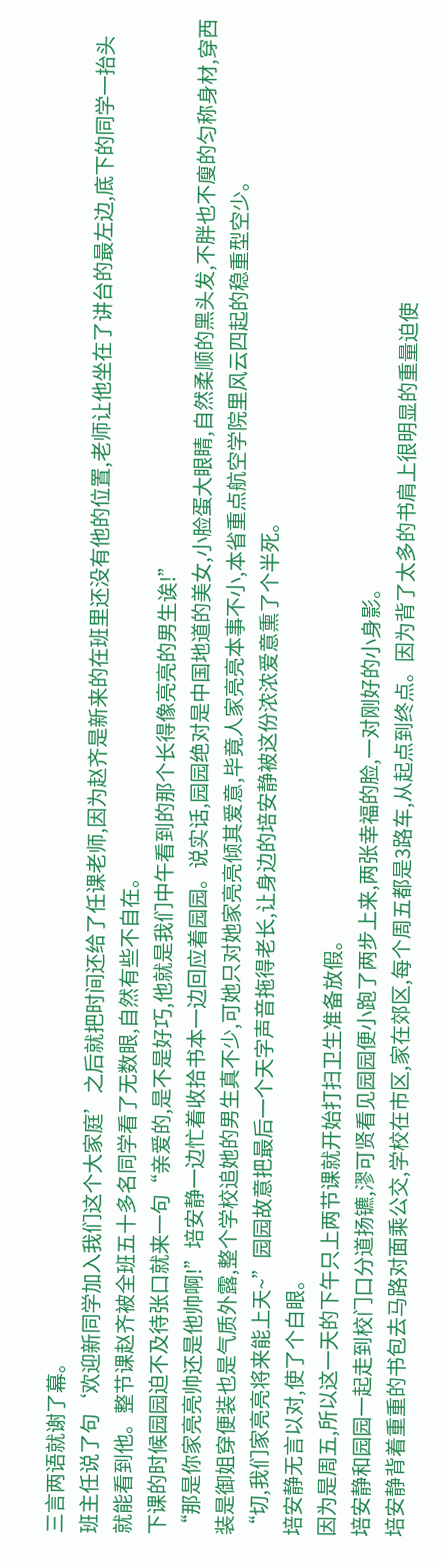三言两语就谢了幕。
班主任说了句‘欢迎新同学加入我们这个大家庭’之后就把时间还给了任课老师,因为赵齐是新来的在班里还没有他的位置,老师让他坐在了讲台的最左边,底下的同学一抬头就能看到他。整节课赵齐被全班五十多名同学看了无数眼,自然有些不自在。
下课的时候园园迫不及待张口就来一句“亲爱的,是不是好巧,他就是我们中午看到的那个长得像亮亮的男生诶!”
“那是你家亮亮帅还是他帅啊!”培安静一边忙着收拾书本一边回应着园园。说实话,园园绝对是中国地道的美女,小脸蛋大眼睛,自然柔顺的黑头发,不胖也不廋的匀称身材,穿西装是御姐穿便装也是气质外露,整个学校追她的男生真不少,可她只对她家亮亮倾其爱意,毕竟人家亮亮本事不小,本省重点航空学院里风云四起的稳重型空少。
“切,我们家亮亮将来能上天~”园园故意把最后一个天字声音拖得老长,让身边的培安静被这份浓浓爱意熏了个半死。
培安静无言以对,使了个白眼。
因为是周五,所以这一天的下午只上两节课就开始打扫卫生准备放假。
培安静和园园一起走到校门口分道扬镳,漻可贤看见园园便小跑了两步上来,两张幸福的脸,一对刚好的小身影。
培安静背着重重的书包去马路对面乘公交,学校在市区,家在郊区,每个周五都是3路车,从起点到终点。因为背了太多的书肩上很明显的重量迫使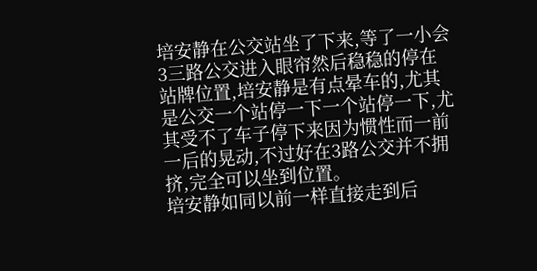培安静在公交站坐了下来,等了一小会3三路公交进入眼帘然后稳稳的停在站牌位置,培安静是有点晕车的,尤其是公交一个站停一下一个站停一下,尤其受不了车子停下来因为惯性而一前一后的晃动,不过好在3路公交并不拥挤,完全可以坐到位置。
培安静如同以前一样直接走到后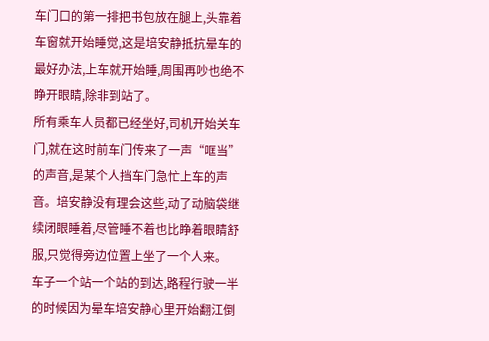车门口的第一排把书包放在腿上,头靠着车窗就开始睡觉,这是培安静抵抗晕车的最好办法,上车就开始睡,周围再吵也绝不睁开眼睛,除非到站了。
所有乘车人员都已经坐好,司机开始关车门,就在这时前车门传来了一声“哐当”的声音,是某个人挡车门急忙上车的声音。培安静没有理会这些,动了动脑袋继续闭眼睡着,尽管睡不着也比睁着眼睛舒服,只觉得旁边位置上坐了一个人来。
车子一个站一个站的到达,路程行驶一半的时候因为晕车培安静心里开始翻江倒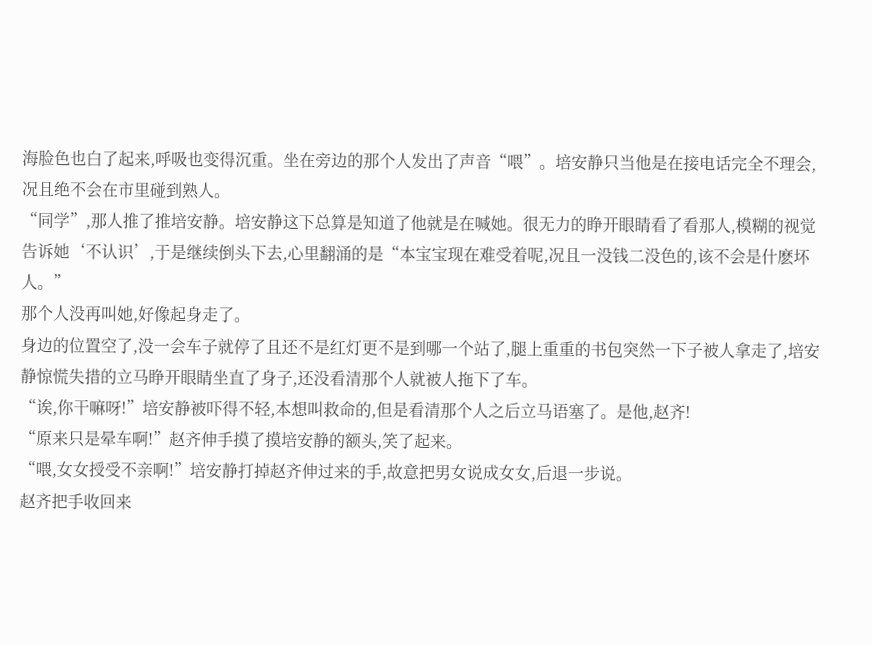海脸色也白了起来,呼吸也变得沉重。坐在旁边的那个人发出了声音“喂”。培安静只当他是在接电话完全不理会,况且绝不会在市里碰到熟人。
“同学”,那人推了推培安静。培安静这下总算是知道了他就是在喊她。很无力的睁开眼睛看了看那人,模糊的视觉告诉她‘不认识’,于是继续倒头下去,心里翻涌的是“本宝宝现在难受着呢,况且一没钱二没色的,该不会是什麽坏人。”
那个人没再叫她,好像起身走了。
身边的位置空了,没一会车子就停了且还不是红灯更不是到哪一个站了,腿上重重的书包突然一下子被人拿走了,培安静惊慌失措的立马睁开眼睛坐直了身子,还没看清那个人就被人拖下了车。
“诶,你干嘛呀!”培安静被吓得不轻,本想叫救命的,但是看清那个人之后立马语塞了。是他,赵齐!
“原来只是晕车啊!”赵齐伸手摸了摸培安静的额头,笑了起来。
“喂,女女授受不亲啊!”培安静打掉赵齐伸过来的手,故意把男女说成女女,后退一步说。
赵齐把手收回来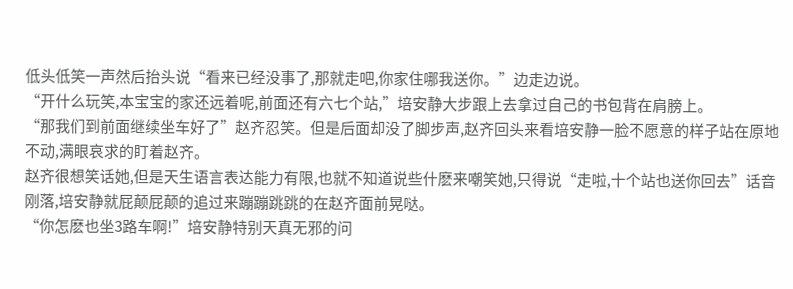低头低笑一声然后抬头说“看来已经没事了,那就走吧,你家住哪我送你。”边走边说。
“开什么玩笑,本宝宝的家还远着呢,前面还有六七个站,”培安静大步跟上去拿过自己的书包背在肩膀上。
“那我们到前面继续坐车好了”赵齐忍笑。但是后面却没了脚步声,赵齐回头来看培安静一脸不愿意的样子站在原地不动,满眼哀求的盯着赵齐。
赵齐很想笑话她,但是天生语言表达能力有限,也就不知道说些什麽来嘲笑她,只得说“走啦,十个站也送你回去”话音刚落,培安静就屁颠屁颠的追过来蹦蹦跳跳的在赵齐面前晃哒。
“你怎麽也坐3路车啊!”培安静特别天真无邪的问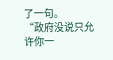了一句。
“政府没说只允许你一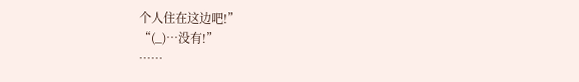个人住在这边吧!”
“(_)…没有!”
……